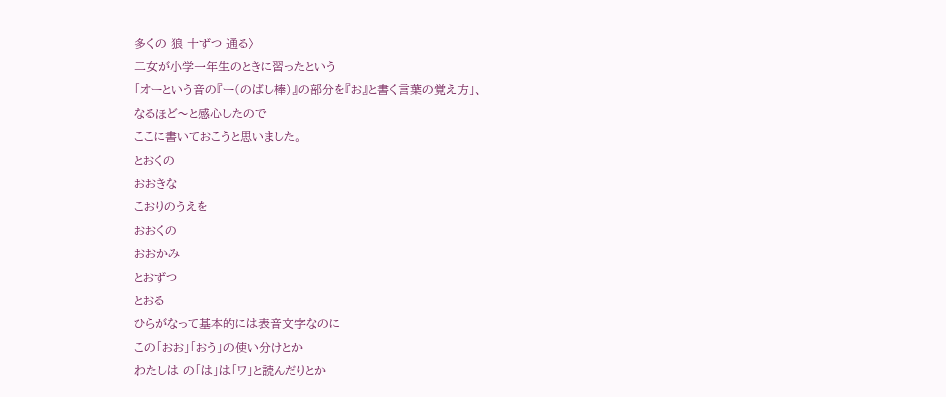多くの 狼 十ずつ 通る〉
二女が小学一年生のときに習ったという
「オーという音の『ー(のばし棒)』の部分を『お』と書く言葉の覚え方」、
なるほど〜と感心したので
ここに書いておこうと思いました。
とおくの
おおきな
こおりのうえを
おおくの
おおかみ
とおずつ
とおる
ひらがなって基本的には表音文字なのに
この「おお」「おう」の使い分けとか
わたしは の「は」は「ワ」と読んだりとか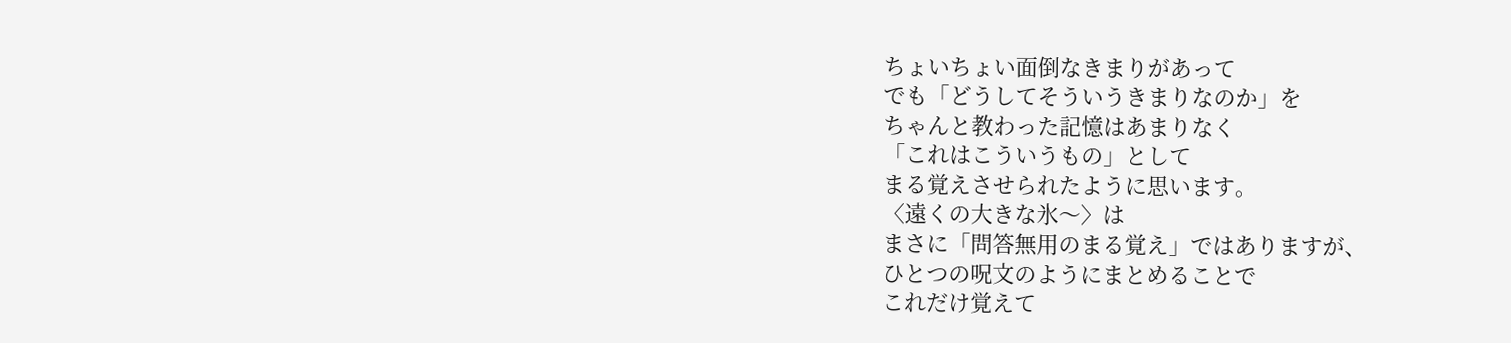ちょいちょい面倒なきまりがあって
でも「どうしてそういうきまりなのか」を
ちゃんと教わった記憶はあまりなく
「これはこういうもの」として
まる覚えさせられたように思います。
〈遠くの大きな氷〜〉は
まさに「問答無用のまる覚え」ではありますが、
ひとつの呪文のようにまとめることで
これだけ覚えて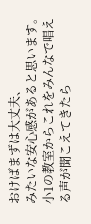おけばまずは大丈夫、
みたいな安心感があると思います。
小1の教室からこれをみんなで唱える声が聞こえてきたら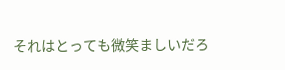それはとっても微笑ましいだろ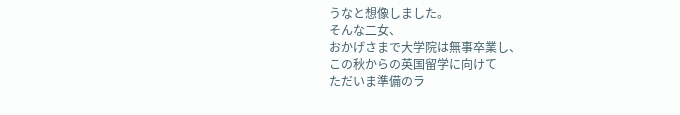うなと想像しました。
そんな二女、
おかげさまで大学院は無事卒業し、
この秋からの英国留学に向けて
ただいま準備のラ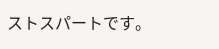ストスパートです。